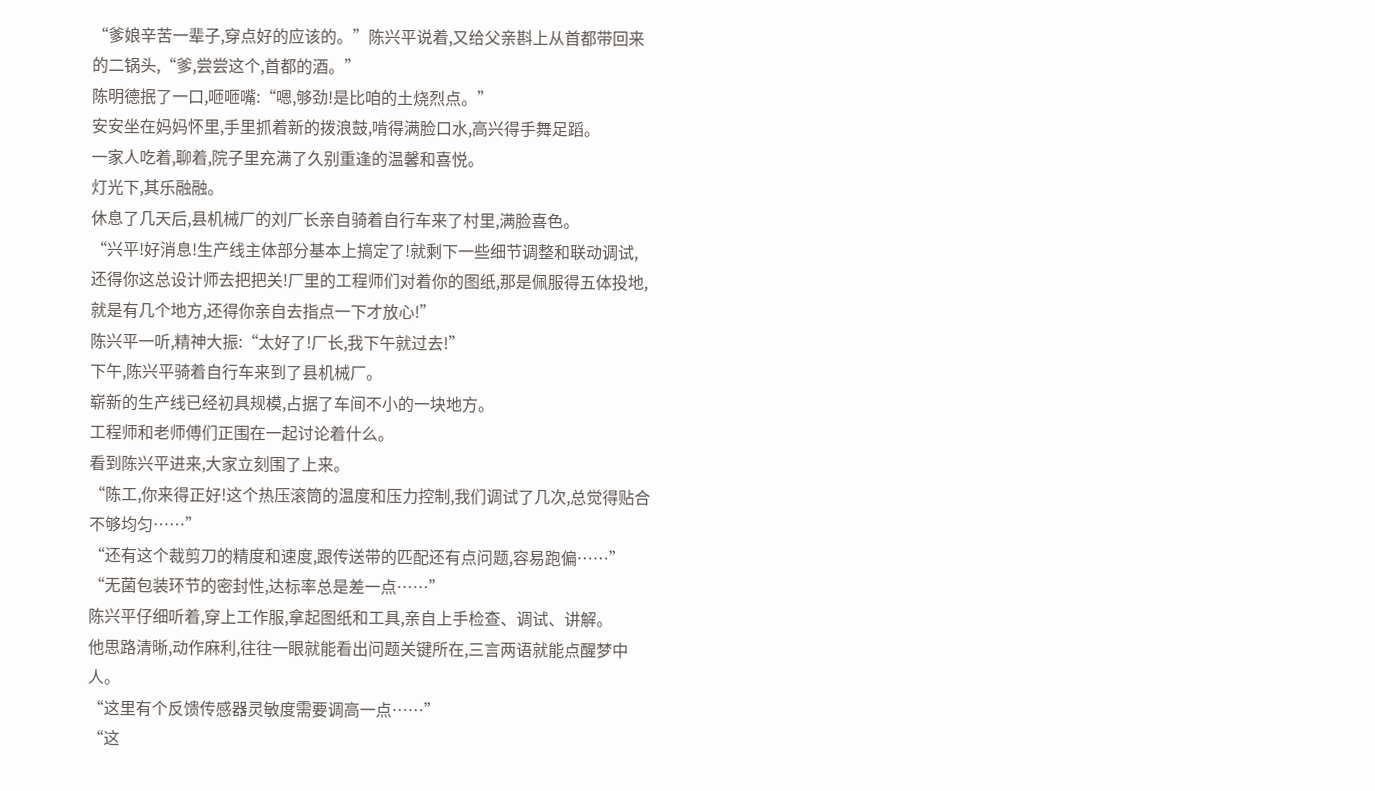“爹娘辛苦一辈子,穿点好的应该的。”陈兴平说着,又给父亲斟上从首都带回来的二锅头,“爹,尝尝这个,首都的酒。”
陈明德抿了一口,咂咂嘴:“嗯,够劲!是比咱的土烧烈点。”
安安坐在妈妈怀里,手里抓着新的拨浪鼓,啃得满脸口水,高兴得手舞足蹈。
一家人吃着,聊着,院子里充满了久别重逢的温馨和喜悦。
灯光下,其乐融融。
休息了几天后,县机械厂的刘厂长亲自骑着自行车来了村里,满脸喜色。
“兴平!好消息!生产线主体部分基本上搞定了!就剩下一些细节调整和联动调试,还得你这总设计师去把把关!厂里的工程师们对着你的图纸,那是佩服得五体投地,就是有几个地方,还得你亲自去指点一下才放心!”
陈兴平一听,精神大振:“太好了!厂长,我下午就过去!”
下午,陈兴平骑着自行车来到了县机械厂。
崭新的生产线已经初具规模,占据了车间不小的一块地方。
工程师和老师傅们正围在一起讨论着什么。
看到陈兴平进来,大家立刻围了上来。
“陈工,你来得正好!这个热压滚筒的温度和压力控制,我们调试了几次,总觉得贴合不够均匀……”
“还有这个裁剪刀的精度和速度,跟传送带的匹配还有点问题,容易跑偏……”
“无菌包装环节的密封性,达标率总是差一点……”
陈兴平仔细听着,穿上工作服,拿起图纸和工具,亲自上手检查、调试、讲解。
他思路清晰,动作麻利,往往一眼就能看出问题关键所在,三言两语就能点醒梦中人。
“这里有个反馈传感器灵敏度需要调高一点……”
“这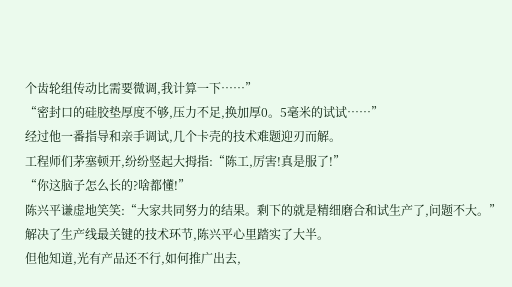个齿轮组传动比需要微调,我计算一下……”
“密封口的硅胶垫厚度不够,压力不足,换加厚0。5毫米的试试……”
经过他一番指导和亲手调试,几个卡壳的技术难题迎刃而解。
工程师们茅塞顿开,纷纷竖起大拇指:“陈工,厉害!真是服了!”
“你这脑子怎么长的?啥都懂!”
陈兴平谦虚地笑笑:“大家共同努力的结果。剩下的就是精细磨合和试生产了,问题不大。”
解决了生产线最关键的技术环节,陈兴平心里踏实了大半。
但他知道,光有产品还不行,如何推广出去,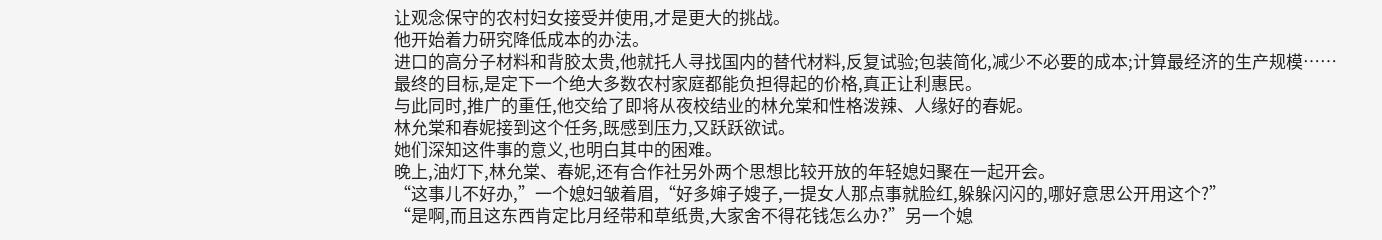让观念保守的农村妇女接受并使用,才是更大的挑战。
他开始着力研究降低成本的办法。
进口的高分子材料和背胶太贵,他就托人寻找国内的替代材料,反复试验;包装简化,减少不必要的成本;计算最经济的生产规模……
最终的目标,是定下一个绝大多数农村家庭都能负担得起的价格,真正让利惠民。
与此同时,推广的重任,他交给了即将从夜校结业的林允棠和性格泼辣、人缘好的春妮。
林允棠和春妮接到这个任务,既感到压力,又跃跃欲试。
她们深知这件事的意义,也明白其中的困难。
晚上,油灯下,林允棠、春妮,还有合作社另外两个思想比较开放的年轻媳妇聚在一起开会。
“这事儿不好办,”一个媳妇皱着眉,“好多婶子嫂子,一提女人那点事就脸红,躲躲闪闪的,哪好意思公开用这个?”
“是啊,而且这东西肯定比月经带和草纸贵,大家舍不得花钱怎么办?”另一个媳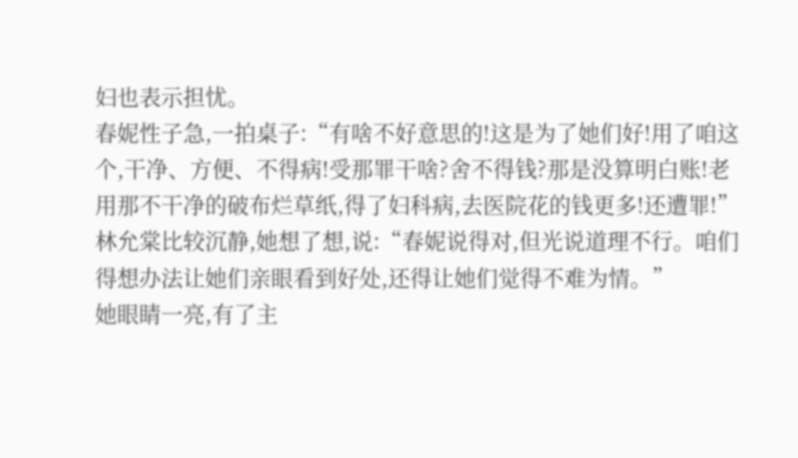妇也表示担忧。
春妮性子急,一拍桌子:“有啥不好意思的!这是为了她们好!用了咱这个,干净、方便、不得病!受那罪干啥?舍不得钱?那是没算明白账!老用那不干净的破布烂草纸,得了妇科病,去医院花的钱更多!还遭罪!”
林允棠比较沉静,她想了想,说:“春妮说得对,但光说道理不行。咱们得想办法让她们亲眼看到好处,还得让她们觉得不难为情。”
她眼睛一亮,有了主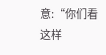意:“你们看这样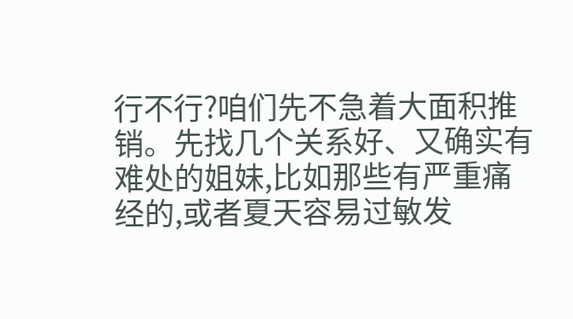行不行?咱们先不急着大面积推销。先找几个关系好、又确实有难处的姐妹,比如那些有严重痛经的,或者夏天容易过敏发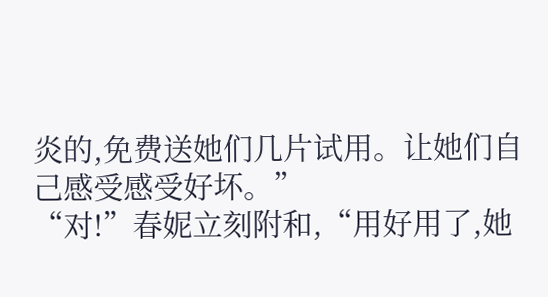炎的,免费送她们几片试用。让她们自己感受感受好坏。”
“对!”春妮立刻附和,“用好用了,她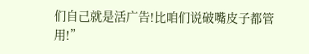们自己就是活广告!比咱们说破嘴皮子都管用!”